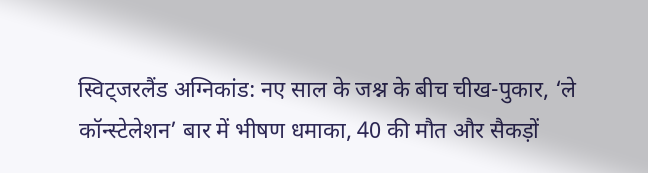स्विट्जरलैंड अग्निकांड: नए साल के जश्न के बीच चीख-पुकार, ‘ले कॉन्स्टेलेशन’ बार में भीषण धमाका, 40 की मौत और सैकड़ों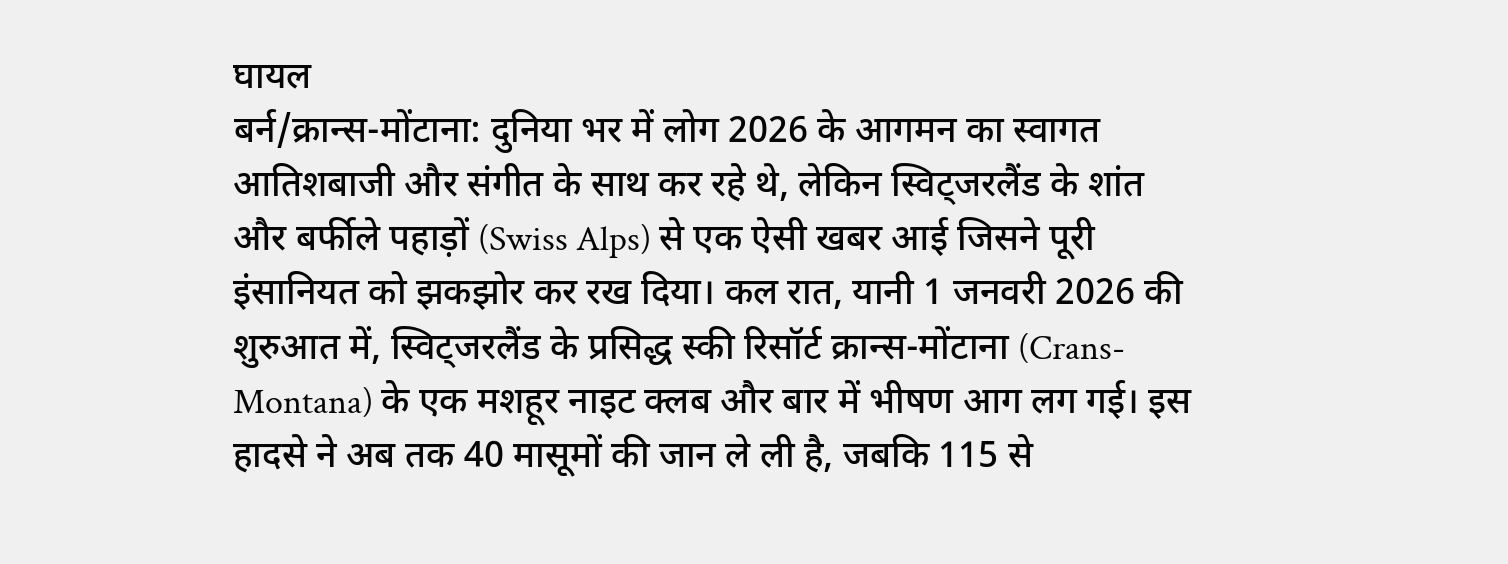घायल
बर्न/क्रान्स-मोंटाना: दुनिया भर में लोग 2026 के आगमन का स्वागत आतिशबाजी और संगीत के साथ कर रहे थे, लेकिन स्विट्जरलैंड के शांत और बर्फीले पहाड़ों (Swiss Alps) से एक ऐसी खबर आई जिसने पूरी इंसानियत को झकझोर कर रख दिया। कल रात, यानी 1 जनवरी 2026 की शुरुआत में, स्विट्जरलैंड के प्रसिद्ध स्की रिसॉर्ट क्रान्स-मोंटाना (Crans-Montana) के एक मशहूर नाइट क्लब और बार में भीषण आग लग गई। इस हादसे ने अब तक 40 मासूमों की जान ले ली है, जबकि 115 से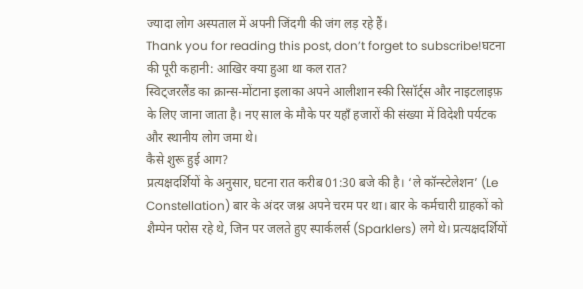ज्यादा लोग अस्पताल में अपनी जिंदगी की जंग लड़ रहे हैं।
Thank you for reading this post, don’t forget to subscribe!घटना की पूरी कहानी: आखिर क्या हुआ था कल रात?
स्विट्जरलैंड का क्रान्स-मोंटाना इलाका अपने आलीशान स्की रिसॉर्ट्स और नाइटलाइफ़ के लिए जाना जाता है। नए साल के मौके पर यहाँ हजारों की संख्या में विदेशी पर्यटक और स्थानीय लोग जमा थे।
कैसे शुरू हुई आग?
प्रत्यक्षदर्शियों के अनुसार, घटना रात करीब 01:30 बजे की है। ‘ले कॉन्स्टेलेशन’ (Le Constellation) बार के अंदर जश्न अपने चरम पर था। बार के कर्मचारी ग्राहकों को शैम्पेन परोस रहे थे, जिन पर जलते हुए स्पार्कलर्स (Sparklers) लगे थे। प्रत्यक्षदर्शियों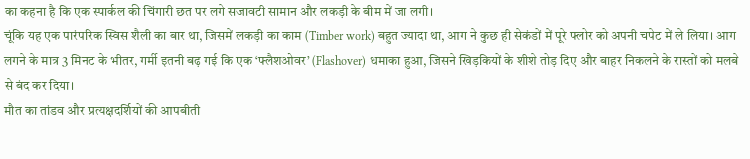का कहना है कि एक स्पार्कल की चिंगारी छत पर लगे सजावटी सामान और लकड़ी के बीम में जा लगी।
चूंकि यह एक पारंपरिक स्विस शैली का बार था, जिसमें लकड़ी का काम (Timber work) बहुत ज्यादा था, आग ने कुछ ही सेकंडों में पूरे फ्लोर को अपनी चपेट में ले लिया। आग लगने के मात्र 3 मिनट के भीतर, गर्मी इतनी बढ़ गई कि एक ‘फ्लैशओवर’ (Flashover) धमाका हुआ, जिसने खिड़कियों के शीशे तोड़ दिए और बाहर निकलने के रास्तों को मलबे से बंद कर दिया।
मौत का तांडव और प्रत्यक्षदर्शियों की आपबीती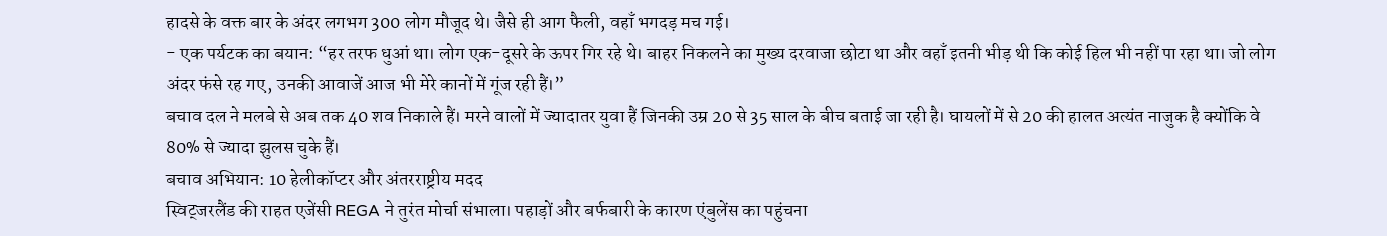हादसे के वक्त बार के अंदर लगभग 300 लोग मौजूद थे। जैसे ही आग फैली, वहाँ भगदड़ मच गई।
- एक पर्यटक का बयान: “हर तरफ धुआं था। लोग एक-दूसरे के ऊपर गिर रहे थे। बाहर निकलने का मुख्य दरवाजा छोटा था और वहाँ इतनी भीड़ थी कि कोई हिल भी नहीं पा रहा था। जो लोग अंदर फंसे रह गए, उनकी आवाजें आज भी मेरे कानों में गूंज रही हैं।”
बचाव दल ने मलबे से अब तक 40 शव निकाले हैं। मरने वालों में ज्यादातर युवा हैं जिनकी उम्र 20 से 35 साल के बीच बताई जा रही है। घायलों में से 20 की हालत अत्यंत नाजुक है क्योंकि वे 80% से ज्यादा झुलस चुके हैं।
बचाव अभियान: 10 हेलीकॉप्टर और अंतरराष्ट्रीय मदद
स्विट्जरलैंड की राहत एजेंसी REGA ने तुरंत मोर्चा संभाला। पहाड़ों और बर्फबारी के कारण एंबुलेंस का पहुंचना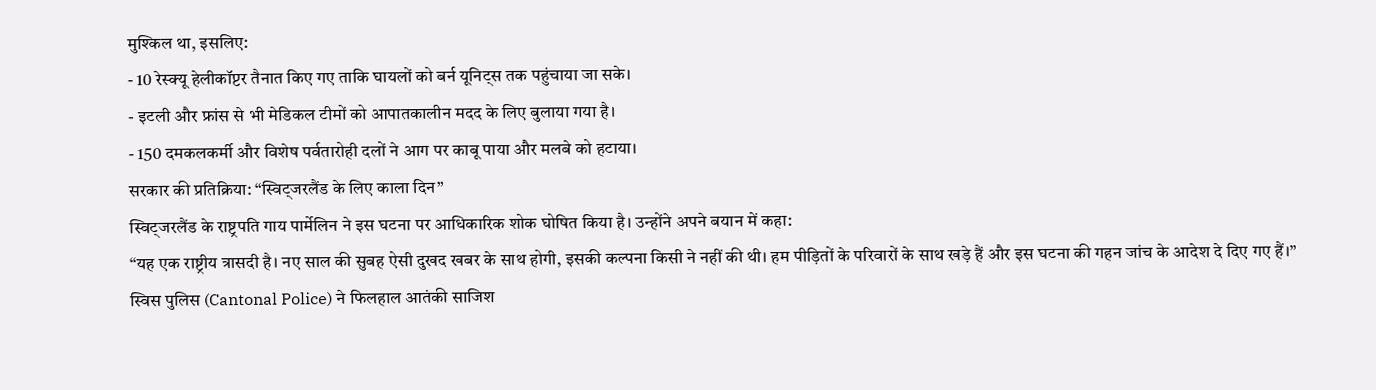मुश्किल था, इसलिए:
- 10 रेस्क्यू हेलीकॉप्टर तैनात किए गए ताकि घायलों को बर्न यूनिट्स तक पहुंचाया जा सके।
- इटली और फ्रांस से भी मेडिकल टीमों को आपातकालीन मदद के लिए बुलाया गया है।
- 150 दमकलकर्मी और विशेष पर्वतारोही दलों ने आग पर काबू पाया और मलबे को हटाया।
सरकार की प्रतिक्रिया: “स्विट्जरलैंड के लिए काला दिन”
स्विट्जरलैंड के राष्ट्रपति गाय पार्मेलिन ने इस घटना पर आधिकारिक शोक घोषित किया है। उन्होंने अपने बयान में कहा:
“यह एक राष्ट्रीय त्रासदी है। नए साल की सुबह ऐसी दुखद खबर के साथ होगी, इसकी कल्पना किसी ने नहीं की थी। हम पीड़ितों के परिवारों के साथ खड़े हैं और इस घटना की गहन जांच के आदेश दे दिए गए हैं।”
स्विस पुलिस (Cantonal Police) ने फिलहाल आतंकी साजिश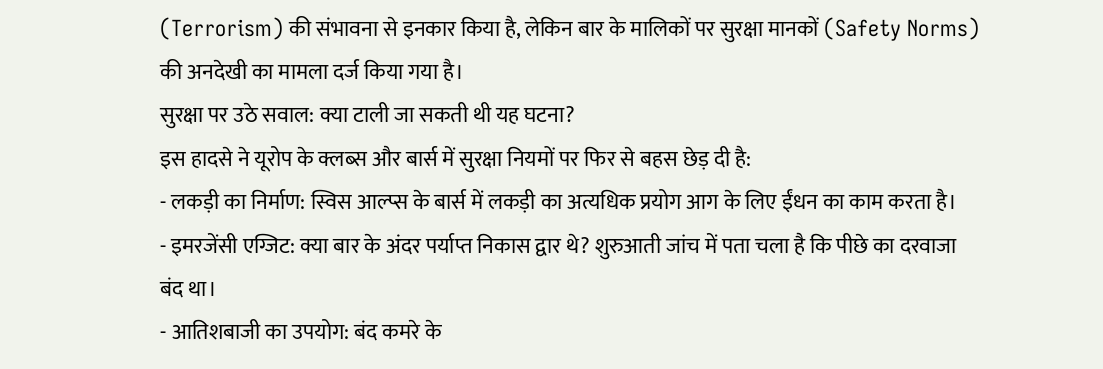(Terrorism) की संभावना से इनकार किया है, लेकिन बार के मालिकों पर सुरक्षा मानकों (Safety Norms) की अनदेखी का मामला दर्ज किया गया है।
सुरक्षा पर उठे सवाल: क्या टाली जा सकती थी यह घटना?
इस हादसे ने यूरोप के क्लब्स और बार्स में सुरक्षा नियमों पर फिर से बहस छेड़ दी है:
- लकड़ी का निर्माण: स्विस आल्प्स के बार्स में लकड़ी का अत्यधिक प्रयोग आग के लिए ईंधन का काम करता है।
- इमरजेंसी एग्जिट: क्या बार के अंदर पर्याप्त निकास द्वार थे? शुरुआती जांच में पता चला है कि पीछे का दरवाजा बंद था।
- आतिशबाजी का उपयोग: बंद कमरे के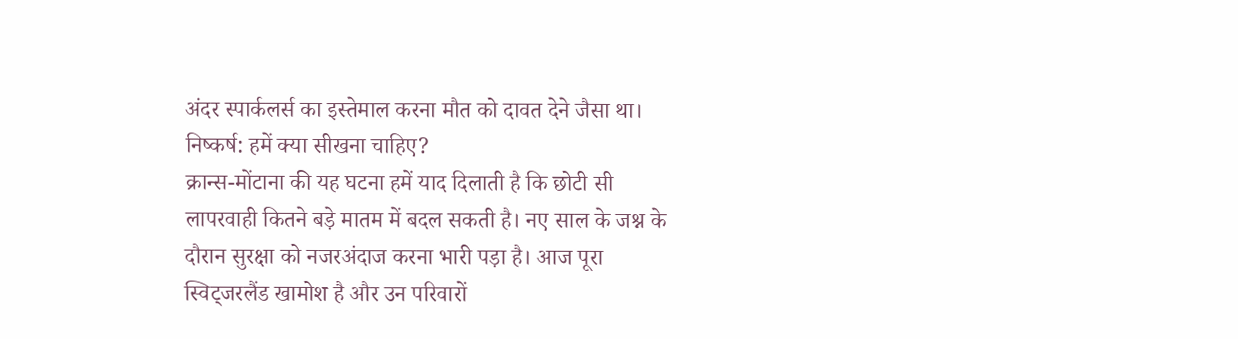अंदर स्पार्कलर्स का इस्तेमाल करना मौत को दावत देने जैसा था।
निष्कर्ष: हमें क्या सीखना चाहिए?
क्रान्स-मोंटाना की यह घटना हमें याद दिलाती है कि छोटी सी लापरवाही कितने बड़े मातम में बदल सकती है। नए साल के जश्न के दौरान सुरक्षा को नजरअंदाज करना भारी पड़ा है। आज पूरा स्विट्जरलैंड खामोश है और उन परिवारों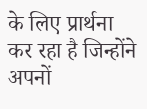के लिए प्रार्थना कर रहा है जिन्होंने अपनों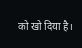को खो दिया है।